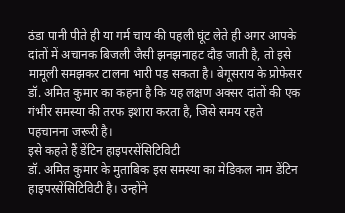ठंडा पानी पीते ही या गर्म चाय की पहली घूंट लेते ही अगर आपके दांतों में अचानक बिजली जैसी झनझनाहट दौड़ जाती है, तो इसे मामूली समझकर टालना भारी पड़ सकता है। बेगूसराय के प्रोफेसर डॉ. अमित कुमार का कहना है कि यह लक्षण अक्सर दांतों की एक गंभीर समस्या की तरफ इशारा करता है, जिसे समय रहते पहचानना जरूरी है।
इसे कहते हैं डेंटिन हाइपरसेंसिटिविटी
डॉ. अमित कुमार के मुताबिक इस समस्या का मेडिकल नाम डेंटिन हाइपरसेंसिटिविटी है। उन्होंने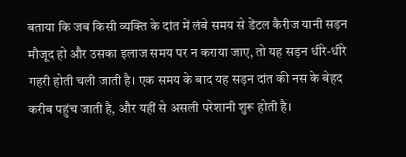बताया कि जब किसी व्यक्ति के दांत में लंबे समय से डेंटल कैरीज यानी सड़न मौजूद हो और उसका इलाज समय पर न कराया जाए, तो यह सड़न धीरे-धीरे गहरी होती चली जाती है। एक समय के बाद यह सड़न दांत की नस के बेहद करीब पहुंच जाती है, और यहीं से असली परेशानी शुरू होती है।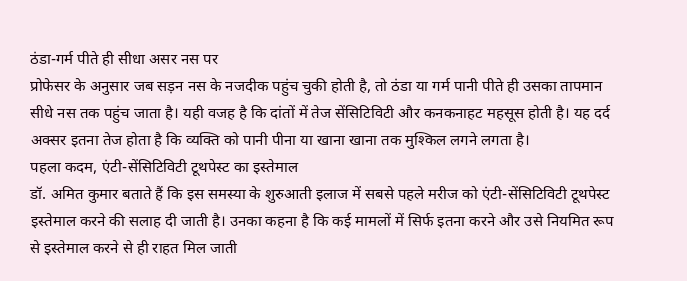ठंडा-गर्म पीते ही सीधा असर नस पर
प्रोफेसर के अनुसार जब सड़न नस के नजदीक पहुंच चुकी होती है, तो ठंडा या गर्म पानी पीते ही उसका तापमान सीधे नस तक पहुंच जाता है। यही वजह है कि दांतों में तेज सेंसिटिविटी और कनकनाहट महसूस होती है। यह दर्द अक्सर इतना तेज होता है कि व्यक्ति को पानी पीना या खाना खाना तक मुश्किल लगने लगता है।
पहला कदम, एंटी-सेंसिटिविटी टूथपेस्ट का इस्तेमाल
डॉ. अमित कुमार बताते हैं कि इस समस्या के शुरुआती इलाज में सबसे पहले मरीज को एंटी-सेंसिटिविटी टूथपेस्ट इस्तेमाल करने की सलाह दी जाती है। उनका कहना है कि कई मामलों में सिर्फ इतना करने और उसे नियमित रूप से इस्तेमाल करने से ही राहत मिल जाती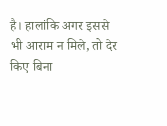है। हालांकि अगर इससे भी आराम न मिले, तो देर किए बिना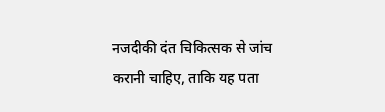नजदीकी दंत चिकित्सक से जांच करानी चाहिए, ताकि यह पता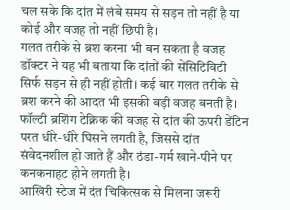चल सके कि दांत में लंबे समय से सड़न तो नहीं है या कोई और वजह तो नहीं छिपी है।
गलत तरीके से ब्रश करना भी बन सकता है वजह
डॉक्टर ने यह भी बताया कि दांतों की सेंसिटिविटी सिर्फ सड़न से ही नहीं होती। कई बार गलत तरीके से ब्रश करने की आदत भी इसकी बड़ी वजह बनती है। फॉल्टी ब्रशिंग टेक्निक की वजह से दांत की ऊपरी डेंटिन परत धीरे-धीरे घिसने लगती है, जिससे दांत संवेदनशील हो जाते हैं और ठंडा-गर्म खाने-पीने पर कनकनाहट होने लगती है।
आखिरी स्टेज में दंत चिकित्सक से मिलना जरूरी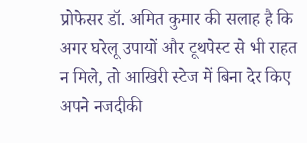प्रोफेसर डॉ. अमित कुमार की सलाह है कि अगर घरेलू उपायों और टूथपेस्ट से भी राहत न मिले, तो आखिरी स्टेज में बिना देर किए अपने नजदीकी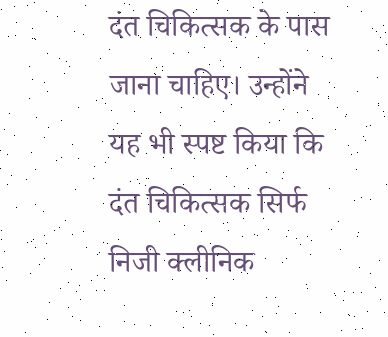दंत चिकित्सक के पास जाना चाहिए। उन्होंने यह भी स्पष्ट किया कि दंत चिकित्सक सिर्फ निजी क्लीनिक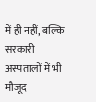में ही नहीं, बल्कि सरकारी अस्पतालों में भी मौजूद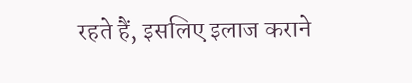रहते हैं, इसलिए इलाज कराने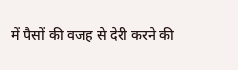में पैसों की वजह से देरी करने की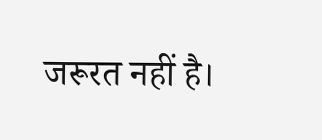जरूरत नहीं है।